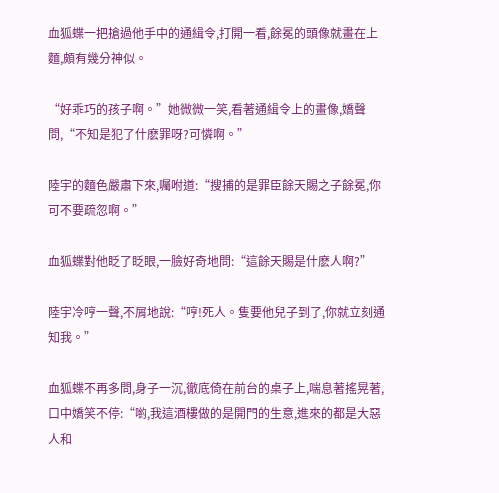血狐蝶一把搶過他手中的通緝令,打開一看,餘冕的頭像就畫在上麵,頗有幾分神似。

“好乖巧的孩子啊。”她微微一笑,看著通緝令上的畫像,嬌聲問,“不知是犯了什麽罪呀?可憐啊。”

陸宇的麵色嚴肅下來,囑咐道:“搜捕的是罪臣餘天賜之子餘冕,你可不要疏忽啊。”

血狐蝶對他眨了眨眼,一臉好奇地問:“這餘天賜是什麽人啊?”

陸宇冷哼一聲,不屑地說:“哼!死人。隻要他兒子到了,你就立刻通知我。”

血狐蝶不再多問,身子一沉,徹底倚在前台的桌子上,喘息著搖晃著,口中嬌笑不停:“喲,我這酒樓做的是開門的生意,進來的都是大惡人和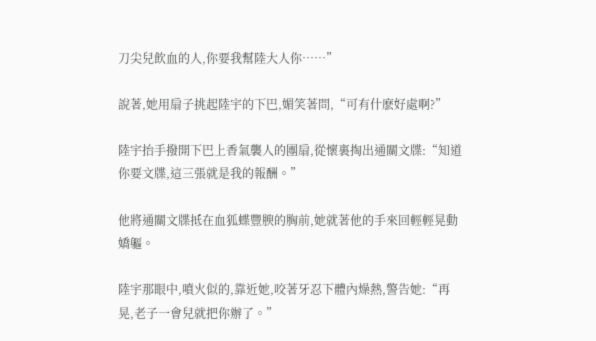刀尖兒飲血的人,你要我幫陸大人你……”

說著,她用扇子挑起陸宇的下巴,媚笑著問,“可有什麽好處啊?”

陸宇抬手撥開下巴上香氣襲人的團扇,從懷裏掏出通關文牒:“知道你要文牒,這三張就是我的報酬。”

他將通關文牒抵在血狐蝶豐腴的胸前,她就著他的手來回輕輕晃動嬌軀。

陸宇那眼中,噴火似的,靠近她,咬著牙忍下體內燥熱,警告她:“再晃,老子一會兒就把你辦了。”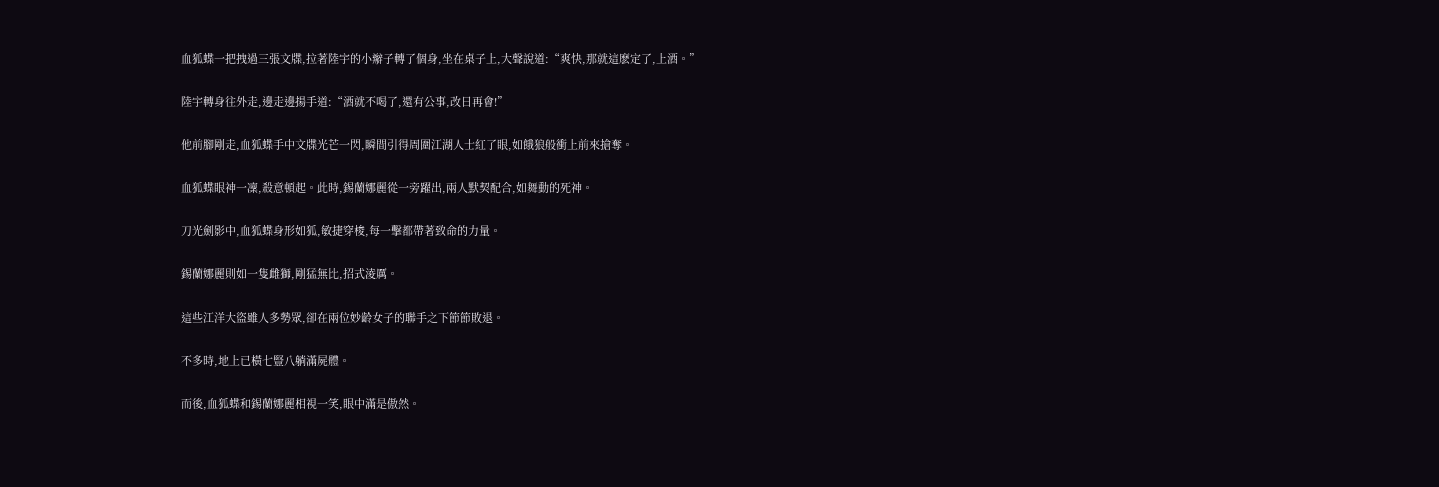血狐蝶一把拽過三張文牒,拉著陸宇的小辮子轉了個身,坐在桌子上,大聲說道:“爽快,那就這麽定了,上酒。”

陸宇轉身往外走,邊走邊揚手道:“酒就不喝了,還有公事,改日再會!”

他前腳剛走,血狐蝶手中文牒光芒一閃,瞬間引得周圍江湖人士紅了眼,如餓狼般衝上前來搶奪。

血狐蝶眼神一凜,殺意頓起。此時,錫蘭娜麗從一旁躍出,兩人默契配合,如舞動的死神。

刀光劍影中,血狐蝶身形如狐,敏捷穿梭,每一擊都帶著致命的力量。

錫蘭娜麗則如一隻雌獅,剛猛無比,招式淩厲。

這些江洋大盜雖人多勢眾,卻在兩位妙齡女子的聯手之下節節敗退。

不多時,地上已橫七豎八躺滿屍體。

而後,血狐蝶和錫蘭娜麗相視一笑,眼中滿是傲然。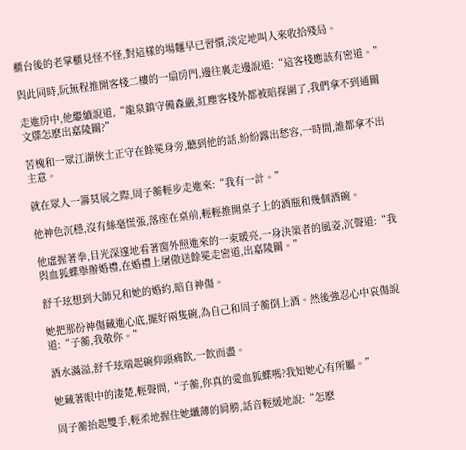櫃台後的老掌櫃見怪不怪,對這樣的場麵早已習慣,淡定地叫人來收拾殘局。

與此同時,阮無程推開客棧二樓的一扇房門,邊往裏走邊說道:“這客棧應該有密道。”

走進房中,他繼續說道,“龍泉鎮守備森嚴,紅塵客棧外都被暗探圍了,我們拿不到通關文牒怎麽出嘉陵關?”

苦槐和一眾江湖俠士正守在餘冕身旁,聽到他的話,紛紛露出愁容,一時間,誰都拿不出主意。

就在眾人一籌莫展之際,周子蘅輕步走進來:“我有一計。”

他神色沉穩,沒有絲毫慌張,落座在桌前,輕輕推開桌子上的酒瓶和幾個酒碗。

他虛握著拳,目光深邃地看著窗外照進來的一束暖亮,一身決策者的風姿,沉聲道:“我與血狐蝶舉辦婚禮,在婚禮上屠傲送餘冕走密道,出嘉陵關。”

舒千玹想到大師兄和她的婚約,暗自神傷。

她把那份神傷藏進心底,擺好兩隻碗,為自己和周子蘅倒上酒。然後強忍心中哀傷說道:“子蘅,我敬你。”

酒水滿溢,舒千玹端起碗仰頭痛飲,一飲而盡。

她藏著眼中的淒楚,輕聲問,“子蘅,你真的愛血狐蝶嗎?我知她心有所屬。”

周子蘅抬起雙手,輕柔地握住她纖薄的肩膀,話音輕緩地說:“怎麽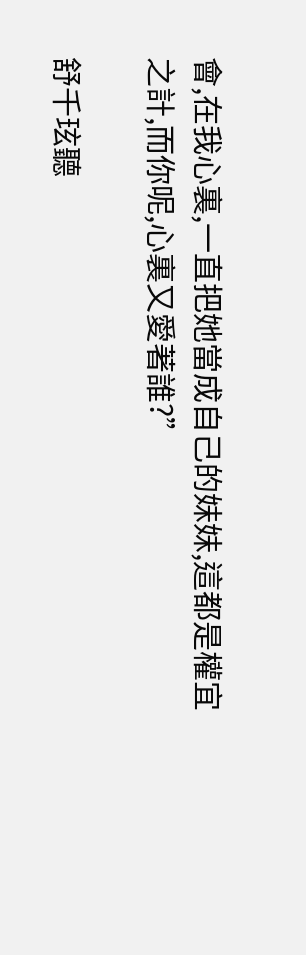會,在我心裏,一直把她當成自己的妹妹,這都是權宜之計,而你呢,心裏又愛著誰?”

舒千玹聽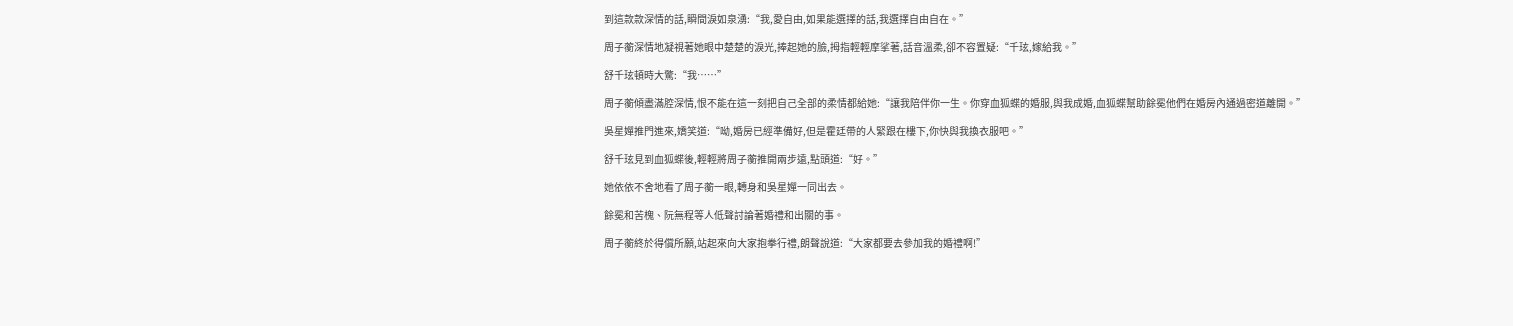到這款款深情的話,瞬間淚如泉湧:“我,愛自由,如果能選擇的話,我選擇自由自在。”

周子蘅深情地凝視著她眼中楚楚的淚光,捧起她的臉,拇指輕輕摩挲著,話音溫柔,卻不容置疑:“千玹,嫁給我。”

舒千玹頓時大驚:“我……”

周子蘅傾盡滿腔深情,恨不能在這一刻把自己全部的柔情都給她:“讓我陪伴你一生。你穿血狐蝶的婚服,與我成婚,血狐蝶幫助餘冕他們在婚房內通過密道離開。”

吳星嬋推門進來,嬌笑道:“呦,婚房已經準備好,但是霍廷帶的人緊跟在樓下,你快與我換衣服吧。”

舒千玹見到血狐蝶後,輕輕將周子蘅推開兩步遠,點頭道:“好。”

她依依不舍地看了周子蘅一眼,轉身和吳星嬋一同出去。

餘冕和苦槐、阮無程等人低聲討論著婚禮和出關的事。

周子蘅終於得償所願,站起來向大家抱拳行禮,朗聲說道:“大家都要去參加我的婚禮啊!”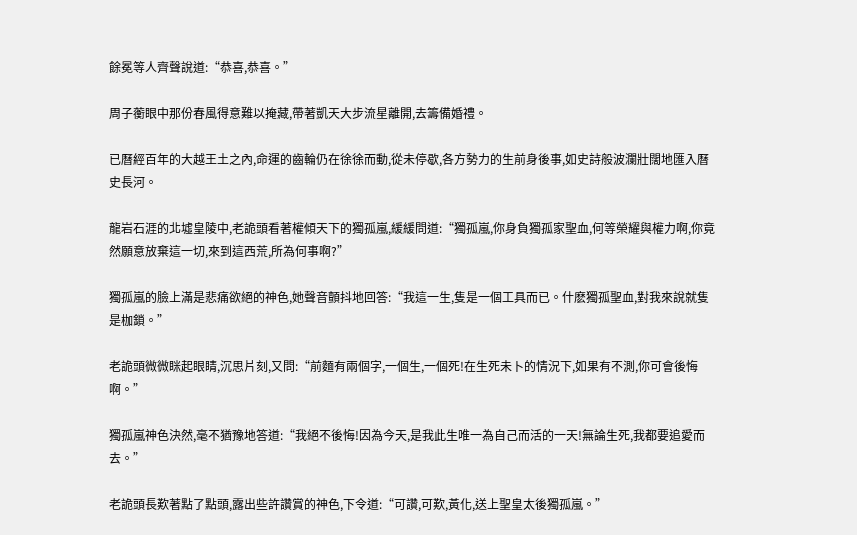餘冕等人齊聲說道:“恭喜,恭喜。”

周子蘅眼中那份春風得意難以掩藏,帶著凱天大步流星離開,去籌備婚禮。

已曆經百年的大越王土之內,命運的齒輪仍在徐徐而動,從未停歇,各方勢力的生前身後事,如史詩般波瀾壯闊地匯入曆史長河。

龍岩石涯的北墟皇陵中,老詭頭看著權傾天下的獨孤嵐,緩緩問道:“獨孤嵐,你身負獨孤家聖血,何等榮耀與權力啊,你竟然願意放棄這一切,來到這西荒,所為何事啊?”

獨孤嵐的臉上滿是悲痛欲絕的神色,她聲音顫抖地回答:“我這一生,隻是一個工具而已。什麽獨孤聖血,對我來說就隻是枷鎖。”

老詭頭微微眯起眼睛,沉思片刻,又問:“前麵有兩個字,一個生,一個死!在生死未卜的情況下,如果有不測,你可會後悔啊。”

獨孤嵐神色決然,毫不猶豫地答道:“我絕不後悔!因為今天,是我此生唯一為自己而活的一天!無論生死,我都要追愛而去。”

老詭頭長歎著點了點頭,露出些許讚賞的神色,下令道:“可讚,可歎,黃化,送上聖皇太後獨孤嵐。”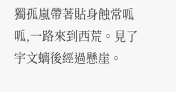獨孤嵐帶著貼身蝕常呱呱,一路來到西荒。見了宇文螭後經過懸崖。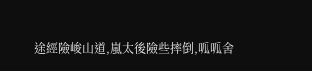途經險峻山道,嵐太後險些摔倒,呱呱舍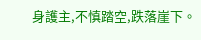身護主,不慎踏空,跌落崖下。